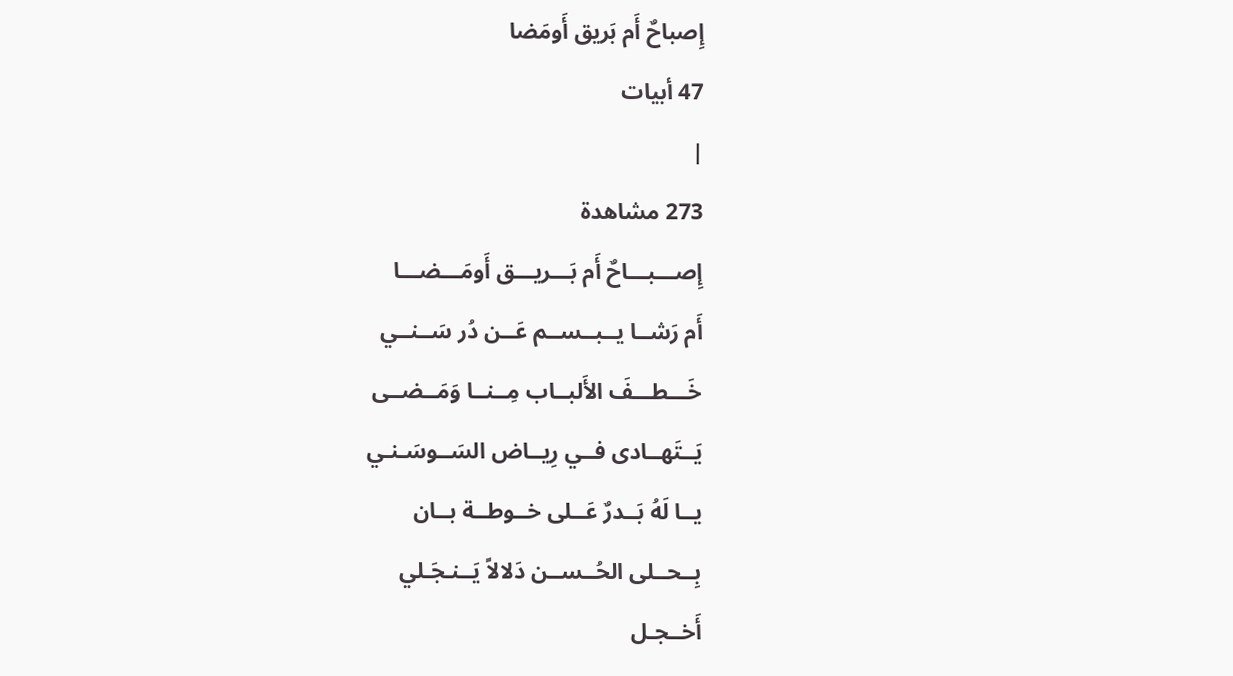إِصباحٌ أَم بَريق أَومَضا
47 أبيات
|
273 مشاهدة
إِصـــبـــاحٌ أَم بَـــريـــق أَومَـــضـــا
أَم رَشــا يــبــســم عَــن دُر سَــنــي
خَـــطـــفَ الأَلبــاب مِــنــا وَمَــضــى
يَــتَهــادى فــي رِيــاض السَــوسَـنـي
يــا لَهُ بَــدرٌ عَــلى خــوطــة بــان
بِــحــلى الحُــســن دَلالاً يَــنـجَـلي
أَخــجـل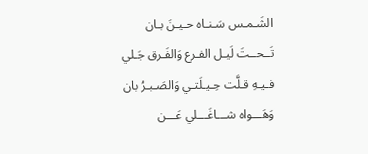الشَـمـس سَـنـاه حـيـنَ بـان
تَــحــتَ لَيـل الفـرع وَالفَـرق جَـلي
فـيـهِ قـلَّت حِـيـلَتـي وَالصَـبـرُ بان
وَهَـــواه شـــاغَـــلي عَـــن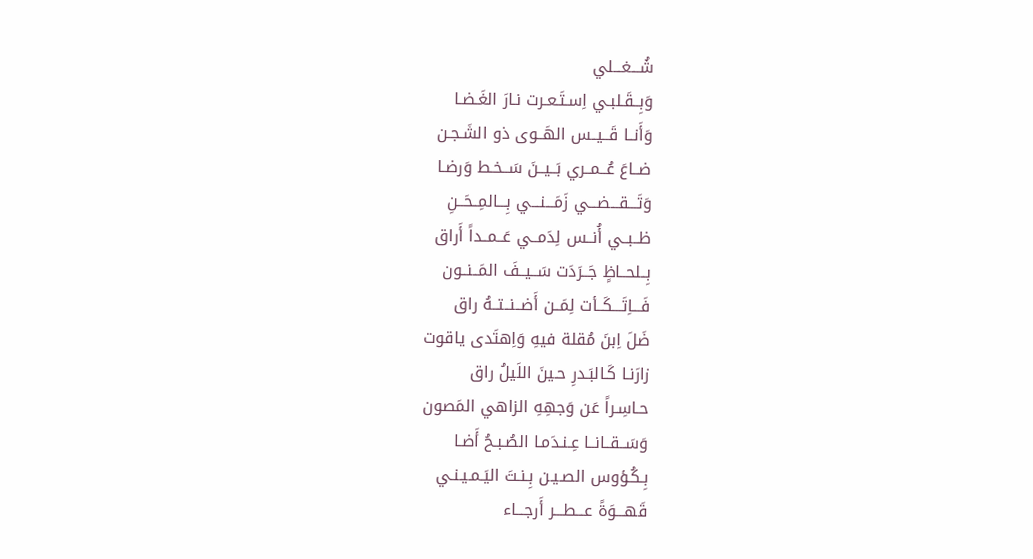شُـــغـــلي
وَبِــقَـلبـي اِسـتَـعـرت نـارَ الغَـضـا
وَأَنــا قَــيــس الهَــوى ذو الشَـجـن
ضــاعَ عُــمــري بَــيــنَ سَــخـط وَرضـا
وَتَـــقـــضـــي زَمَـــنـــي بِـــالمِــحَــنِ
ظــبــي أُنــس لِدَمــي عَــمــداً أَراق
بِــلحــاظٍ جَــرَدَت سَــيــفَ المَــنــون
فَـــاِتَـــكَــأت لِمَــن أَضــنــتــهُ راق
ضَلَ اِبنَ مُقلة فيهِ وَاِهتَدى ياقوت
زارَنـا كَـالبَـدرِ حـينَ اللَيلُ راق
حـاسِـراً عَن وَجهِهِ الزاهي المَصون
وَسَــقــانــا عِـنـدَمـا الصُـبـحُ أَضـا
بِـكُـؤوس الصـيـن بِـنـتَ اليَـمـيـنـي
قَهـــوَةً عـــطـــر أَرجـــاء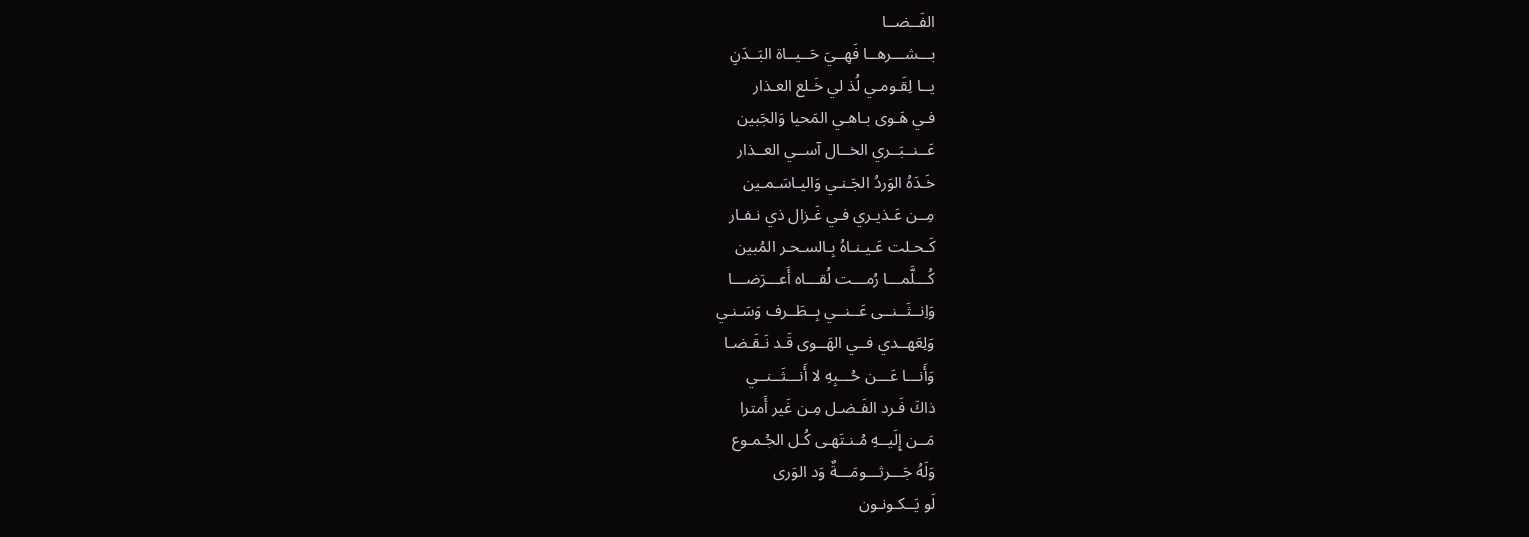الفَــضــا
بـــشـــرهــا فَهِــيَ حَــيــاة البَــدَنِ
يــا لِقَـومـي لُذ لي خَـلع العـذار
فـي هَـوى بـاهـي المَحيا وَالجَبين
عَــنــبَــري الخــال آســي العــذار
خَـدَهُ الوَردُ الجَـنـي وَاليـاسَـمـين
مِــن عَـذيـري فـي غَـزال ذي نـفـار
كَـحـلت عَـيـنـاهُ بِـالسـحـر المُبين
كُـــلَّمـــا رُمـــت لُقـــاه أَعـــرَضـــا
وَاِنــثَــنــى عَــنــي بِــطَــرف وَسَـنـي
وَلِعَهــدي فــي الهَــوى قَـد نَـقَـضـا
وَأَنـــا عَـــن حُـــبِهِ لا أَنـــثَــنــي
ذاكَ فَـرد الفَـضـل مِـن غَير أَمترا
مَــن إِلَيــهِ مُـنـتَهـى كُـل الجُـمـوع
وَلَهُ جَـــرثـــومَـــةٌ وَد الوَرى
لَو يَــكـونـون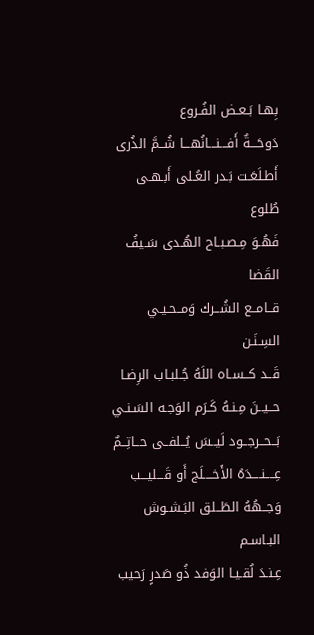بِهـا بَـعـض الفُـروع
دَوحَـــةٌ أَفـــنـــانُهـــا شُــمَّ الذُرى
أَطـلَعَـت بَـدر العُـلى أَبـهـى طُلوع
فَهُـوَ مِـصـبـاح الهُـدى سَـيفُ القَضا
قــامــع الشُــرك وَمــحـيـي السِـنَـن
قَــد كــسـاه اللَهُ جُـلبـاب الرِضـا
حــيــنَ مِـنـهُ كَـرَم الوَجـه السَـنـي
بَــحــرجــود لَيــسَ يُــلفــى حــاتِــمٌ
عِــــنــــدَهُ الأَخــــلَج أَو قَـــليـــب
وَجــهُهُ الطَــلق البَـشـوش البـاسـم
عِـنـدَ لُقـيـا الوَفد ذُو صَدرٍ رَحيب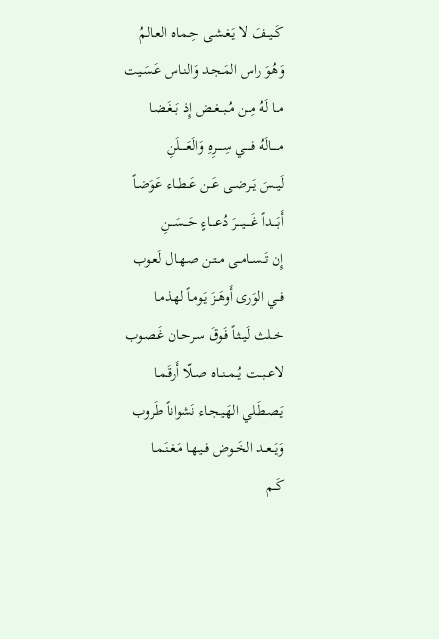كَــيــفَ لا يَـغـشـى حِـمـاه العـالمُ
وَهُـوَ راس المَـجـد وَالنـاس عَـسَـيت
مــا لَهُ مِــن مُــبــغــض إِذ بَــغَـضـا
مـــــالَهُ فـــــي سِـــــرِهِ وَالَعَـــــلَنِ
لَيــسَ يَــرضــى عَــن عَــطــاء عَـوَضـاً
أَبَــــداً غَــــيــــرَ دُعــــاءٍ حَـــسَـــنِ
إِن تَــســامــى مــتـن صـهـال لَعـوب
فــي الوَرى أَوهَــزَ يَـومـاً لهـذمـا
خــلث لَيــثـاً فَـوقَ سـرحـان غَـصـوب
لاعــبــت يُــمــنــاه صــلّا أَرقَـمـا
يَـصـطَـلي الهَـيـجـاء نَشواناً طَروب
وَيَــعــد الخَــوض فــيـهـا مَـغـنَـمـا
كَــم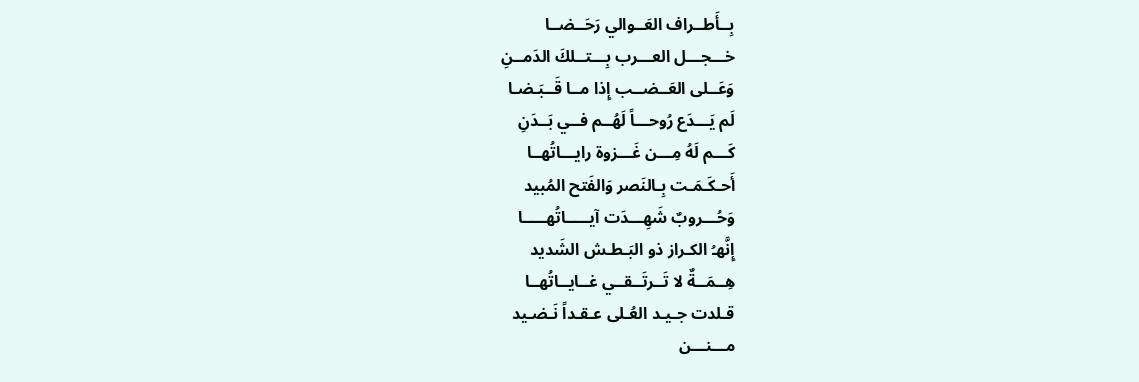بِــأَطــراف العَــوالي رَحَــضــا
خـــجـــل العـــرب بِـــتــلكَ الدَمــنِ
وَعَــلى العَــضــب إِذا مــا قَــبَـضـا
لَم يَـــدَع رُوحـــاً لَهُــم فــي بَــدَنِ
كَـــم لَهُ مِـــن غَـــزوة رايـــاتُهــا
أَحـكَـمَـت بِـالنَصر وَالفَتح المُبيد
وَحُـــروبٌ شَهِـــدَت آيـــــاتُهـــــا
إِنَّهـُ الكـراز ذو البَـطـش الشَديد
هِــمَــةٌ لا تَــرتَــقــي غــايــاتُهــا
قـلدت جـيـد العُـلى عـقـداً نَـضـيد
مـــنـــن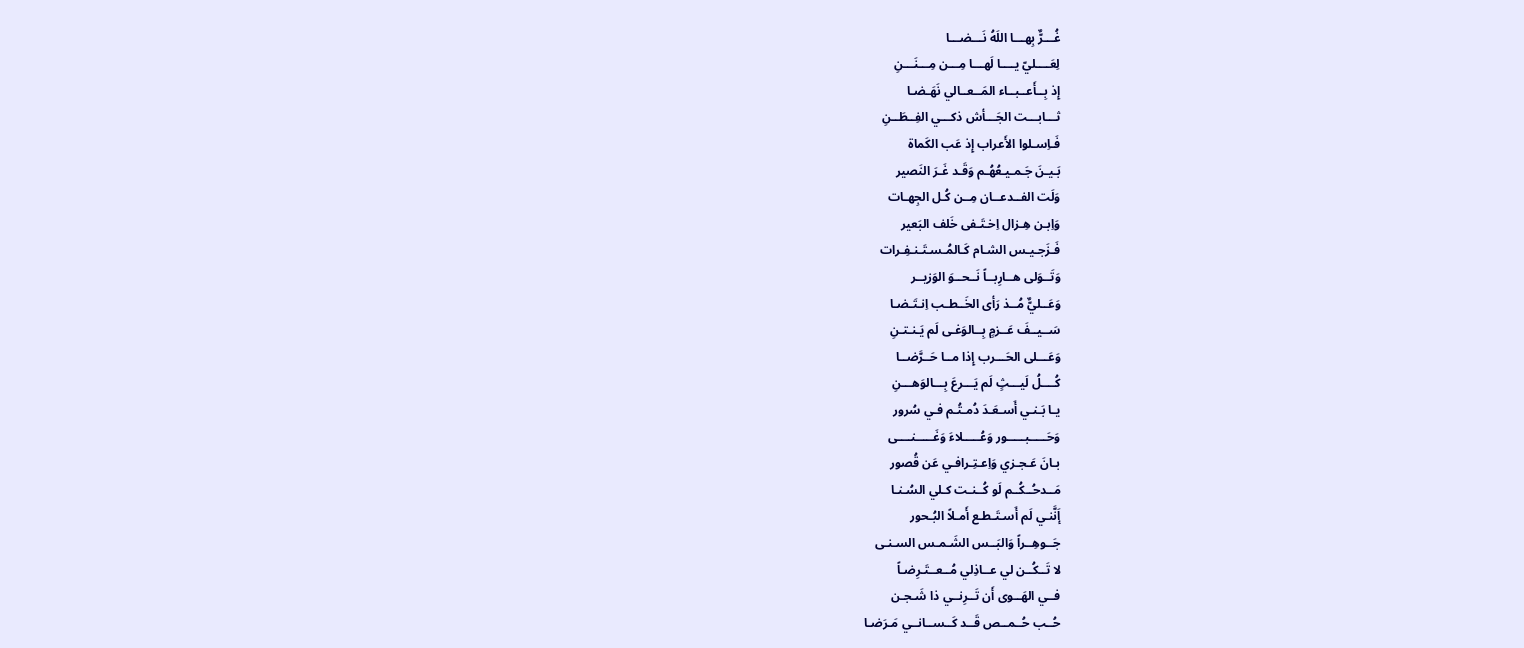غُـــرٌّ بِهـــا اللَهُ نَـــضـــا
لِعَــــليّ يــــا لَهـــا مِـــن مِـــنَـــنِ
إِذ بِــأَعــبــاء المَــعــالي نَهَـضـا
ثـــابـــت الجَـــأش ذكـــي الفِــطَــنِ
فَـاِسـلوا الأَعراب إِذ عَب الكَماة
بَـيـنَ جَـمـيـعُهُـم وَقَـد غَـرَ النَصير
وَلَت الفــدعــان مِــن كُـل الجِهـات
وَاِبـن هِـزال اِخـتَـفى خَلف البَعير
فَـزَجـيـس الشـام كَـالمُـسـتَـنـفِـرات
وَتَــوَلى هــارِبــاً نَــحــوَ الوَزيــر
وَعَــليٌّ مُــذ رَأى الخَــطـب اِنـتَـضـا
سَــيــفَ عَــزمٍ بِــالوَغـى لَم يَـنـتـنِ
وَعَـــلى الحَـــرب إِذا مــا حَــرَّضــا
كُــــلُ لَيـــثٍ لَم يَـــرعَ بِـــالوَهـــنِ
يـا بَـنـي أَسـعَـدَ دُمـتُـم فـي سُرور
وَحَـــــبـــــور وَعُـــــلاءَ وَغَـــــنــــى
بـانَ عَـجـزي وَاِعـتِـرافـي عَن قُصور
مَــدحُــكُــم لَو كُــنـت كـلي السُـنـا
إَنَّنـي لَم أَسـتَـطـع أَمـلاً البُـحور
جَــوهِــراً وَالبَــس الشَـمـس السـنـى
لا تَــكُــن لي عــاذِلي مُــعــتَـرِضـاً
فــي الهَــوى أَن تَــرِنــي ذا شَـجـن
حُــب حُــمــص قَــد كَــســانــي مَـرَضـا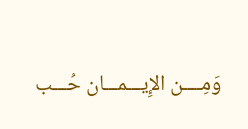وَمِــــن الإِيـــمـــان حُـــب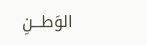الوَطـــنِ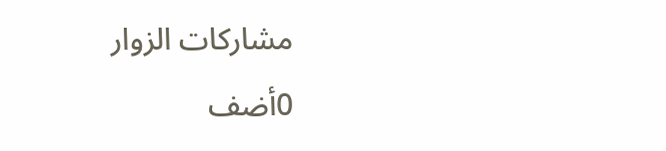مشاركات الزوار
0أضف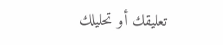تعليقك أو تحليلك